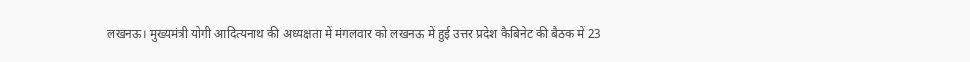लखनऊ। मुख्यमंत्री योगी आदित्यनाथ की अध्यक्षता में मंगलवार को लखनऊ में हुई उत्तर प्रदेश कैबिनेट की बैठक में 23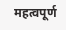महत्वपूर्ण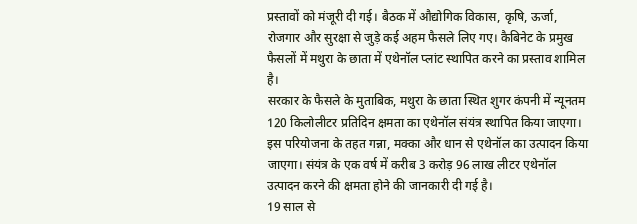प्रस्तावों को मंजूरी दी गई। बैठक में औद्योगिक विकास, कृषि, ऊर्जा, रोजगार और सुरक्षा से जुड़े कई अहम फैसले लिए गए। कैबिनेट के प्रमुख फैसलों में मथुरा के छाता में एथेनॉल प्लांट स्थापित करने का प्रस्ताव शामिल है।
सरकार के फैसले के मुताबिक, मथुरा के छाता स्थित शुगर कंपनी में न्यूनतम 120 किलोलीटर प्रतिदिन क्षमता का एथेनॉल संयंत्र स्थापित किया जाएगा। इस परियोजना के तहत गन्ना, मक्का और धान से एथेनॉल का उत्पादन किया जाएगा। संयंत्र के एक वर्ष में करीब 3 करोड़ 96 लाख लीटर एथेनॉल उत्पादन करने की क्षमता होने की जानकारी दी गई है।
19 साल से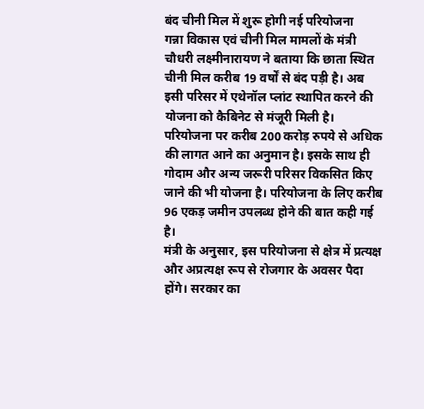बंद चीनी मिल में शुरू होगी नई परियोजना
गन्ना विकास एवं चीनी मिल मामलों के मंत्री चौधरी लक्ष्मीनारायण ने बताया कि छाता स्थित चीनी मिल करीब 19 वर्षों से बंद पड़ी है। अब इसी परिसर में एथेनॉल प्लांट स्थापित करने की योजना को कैबिनेट से मंजूरी मिली है।
परियोजना पर करीब 200 करोड़ रुपये से अधिक की लागत आने का अनुमान है। इसके साथ ही गोदाम और अन्य जरूरी परिसर विकसित किए जाने की भी योजना है। परियोजना के लिए करीब 96 एकड़ जमीन उपलब्ध होने की बात कही गई है।
मंत्री के अनुसार, इस परियोजना से क्षेत्र में प्रत्यक्ष और अप्रत्यक्ष रूप से रोजगार के अवसर पैदा होंगे। सरकार का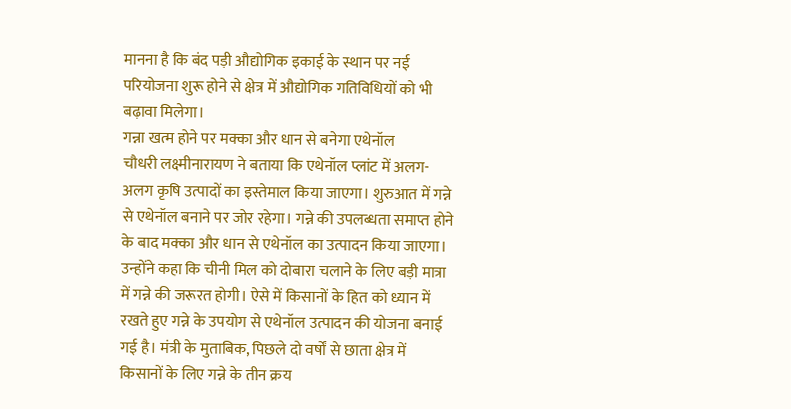मानना है कि बंद पड़ी औद्योगिक इकाई के स्थान पर नई परियोजना शुरू होने से क्षेत्र में औद्योगिक गतिविधियों को भी बढ़ावा मिलेगा।
गन्ना खत्म होने पर मक्का और धान से बनेगा एथेनॉल
चौधरी लक्ष्मीनारायण ने बताया कि एथेनॉल प्लांट में अलग-अलग कृषि उत्पादों का इस्तेमाल किया जाएगा। शुरुआत में गन्ने से एथेनॉल बनाने पर जोर रहेगा। गन्ने की उपलब्धता समाप्त होने के बाद मक्का और धान से एथेनॉल का उत्पादन किया जाएगा।
उन्होंने कहा कि चीनी मिल को दोबारा चलाने के लिए बड़ी मात्रा में गन्ने की जरूरत होगी। ऐसे में किसानों के हित को ध्यान में रखते हुए गन्ने के उपयोग से एथेनॉल उत्पादन की योजना बनाई गई है। मंत्री के मुताबिक, पिछले दो वर्षों से छाता क्षेत्र में किसानों के लिए गन्ने के तीन क्रय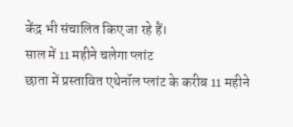केंद्र भी संचालित किए जा रहे हैं।
साल में 11 महीने चलेगा प्लांट
छाता में प्रस्तावित एथेनॉल प्लांट के करीब 11 महीने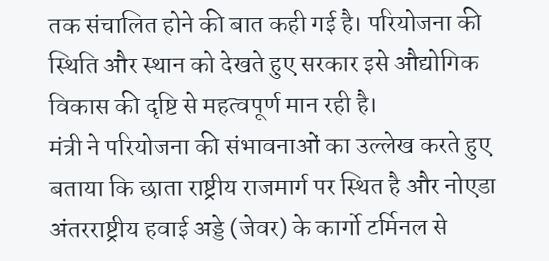तक संचालित होने की बात कही गई है। परियोजना की स्थिति और स्थान को देखते हुए सरकार इसे औद्योगिक विकास की दृष्टि से महत्वपूर्ण मान रही है।
मंत्री ने परियोजना की संभावनाओं का उल्लेख करते हुए बताया कि छाता राष्ट्रीय राजमार्ग पर स्थित है और नोएडा अंतरराष्ट्रीय हवाई अड्डे (जेवर) के कार्गो टर्मिनल से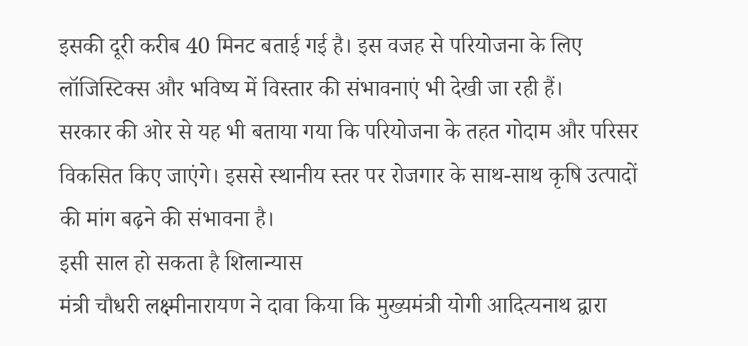इसकी दूरी करीब 40 मिनट बताई गई है। इस वजह से परियोजना के लिए लॉजिस्टिक्स और भविष्य में विस्तार की संभावनाएं भी देखी जा रही हैं।
सरकार की ओर से यह भी बताया गया कि परियोजना के तहत गोदाम और परिसर विकसित किए जाएंगे। इससे स्थानीय स्तर पर रोजगार के साथ-साथ कृषि उत्पादों की मांग बढ़ने की संभावना है।
इसी साल हो सकता है शिलान्यास
मंत्री चौधरी लक्ष्मीनारायण ने दावा किया कि मुख्यमंत्री योगी आदित्यनाथ द्वारा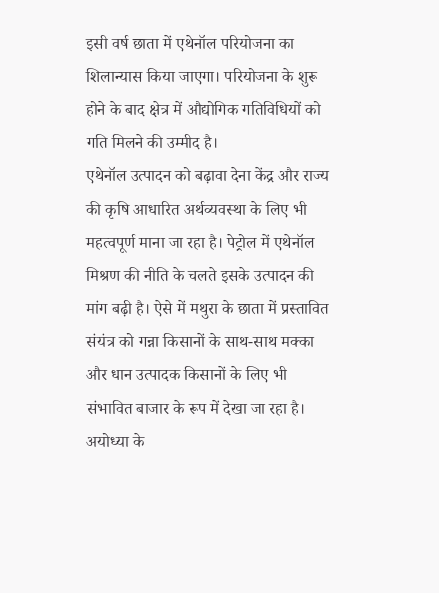इसी वर्ष छाता में एथेनॉल परियोजना का शिलान्यास किया जाएगा। परियोजना के शुरू होने के बाद क्षेत्र में औद्योगिक गतिविधियों को गति मिलने की उम्मीद है।
एथेनॉल उत्पादन को बढ़ावा देना केंद्र और राज्य की कृषि आधारित अर्थव्यवस्था के लिए भी महत्वपूर्ण माना जा रहा है। पेट्रोल में एथेनॉल मिश्रण की नीति के चलते इसके उत्पादन की मांग बढ़ी है। ऐसे में मथुरा के छाता में प्रस्तावित संयंत्र को गन्ना किसानों के साथ-साथ मक्का और धान उत्पादक किसानों के लिए भी संभावित बाजार के रूप में देखा जा रहा है।
अयोध्या के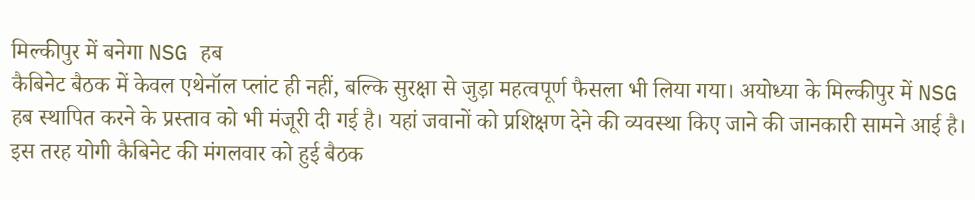मिल्कीपुर में बनेगा NSG हब
कैबिनेट बैठक में केवल एथेनॉल प्लांट ही नहीं, बल्कि सुरक्षा से जुड़ा महत्वपूर्ण फैसला भी लिया गया। अयोध्या के मिल्कीपुर में NSG हब स्थापित करने के प्रस्ताव को भी मंजूरी दी गई है। यहां जवानों को प्रशिक्षण देने की व्यवस्था किए जाने की जानकारी सामने आई है।
इस तरह योगी कैबिनेट की मंगलवार को हुई बैठक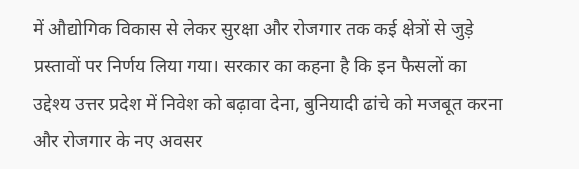में औद्योगिक विकास से लेकर सुरक्षा और रोजगार तक कई क्षेत्रों से जुड़े प्रस्तावों पर निर्णय लिया गया। सरकार का कहना है कि इन फैसलों का उद्देश्य उत्तर प्रदेश में निवेश को बढ़ावा देना, बुनियादी ढांचे को मजबूत करना और रोजगार के नए अवसर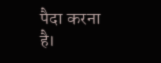पैदा करना है।